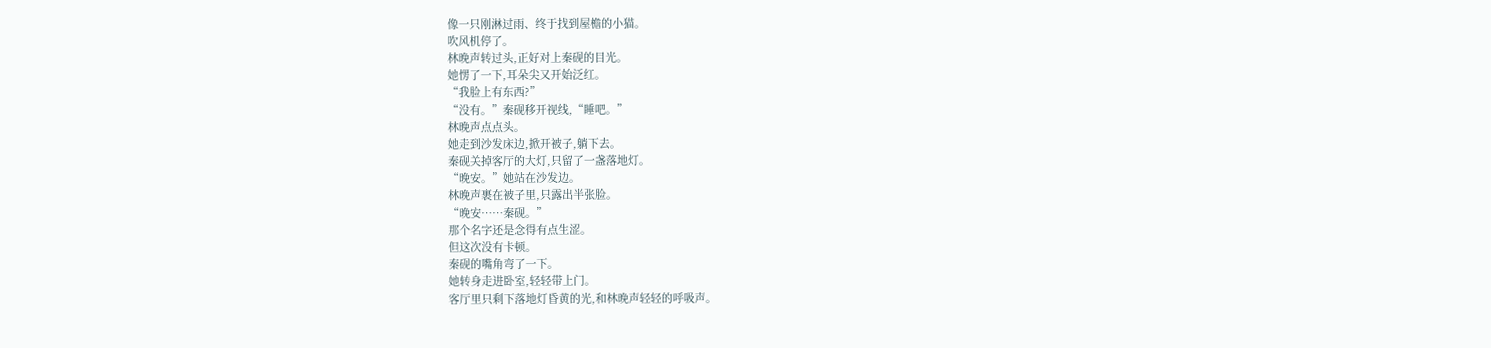像一只刚淋过雨、终于找到屋檐的小猫。
吹风机停了。
林晚声转过头,正好对上秦砚的目光。
她愣了一下,耳朵尖又开始泛红。
“我脸上有东西?”
“没有。”秦砚移开视线,“睡吧。”
林晚声点点头。
她走到沙发床边,掀开被子,躺下去。
秦砚关掉客厅的大灯,只留了一盏落地灯。
“晚安。”她站在沙发边。
林晚声裹在被子里,只露出半张脸。
“晚安……秦砚。”
那个名字还是念得有点生涩。
但这次没有卡顿。
秦砚的嘴角弯了一下。
她转身走进卧室,轻轻带上门。
客厅里只剩下落地灯昏黄的光,和林晚声轻轻的呼吸声。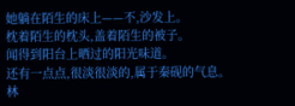她躺在陌生的床上——不,沙发上。
枕着陌生的枕头,盖着陌生的被子。
闻得到阳台上晒过的阳光味道。
还有一点点,很淡很淡的,属于秦砚的气息。
林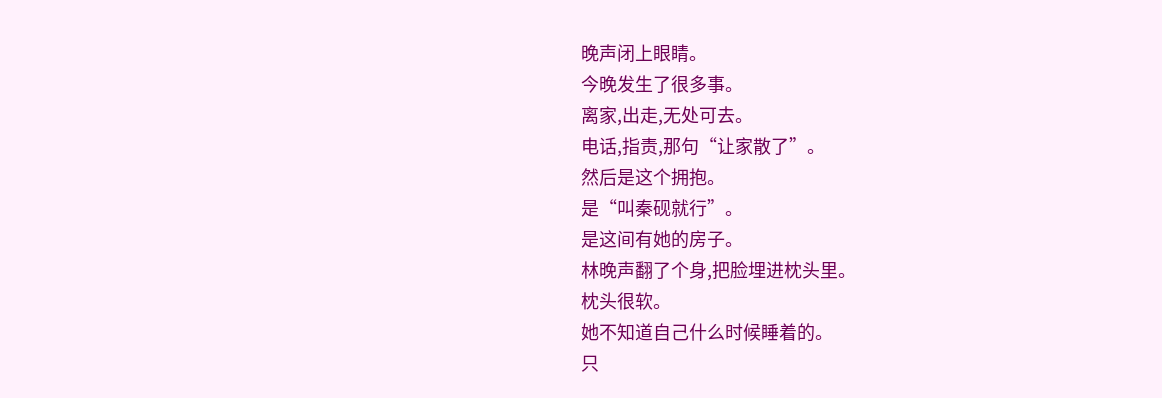晚声闭上眼睛。
今晚发生了很多事。
离家,出走,无处可去。
电话,指责,那句“让家散了”。
然后是这个拥抱。
是“叫秦砚就行”。
是这间有她的房子。
林晚声翻了个身,把脸埋进枕头里。
枕头很软。
她不知道自己什么时候睡着的。
只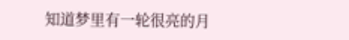知道梦里有一轮很亮的月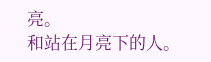亮。
和站在月亮下的人。